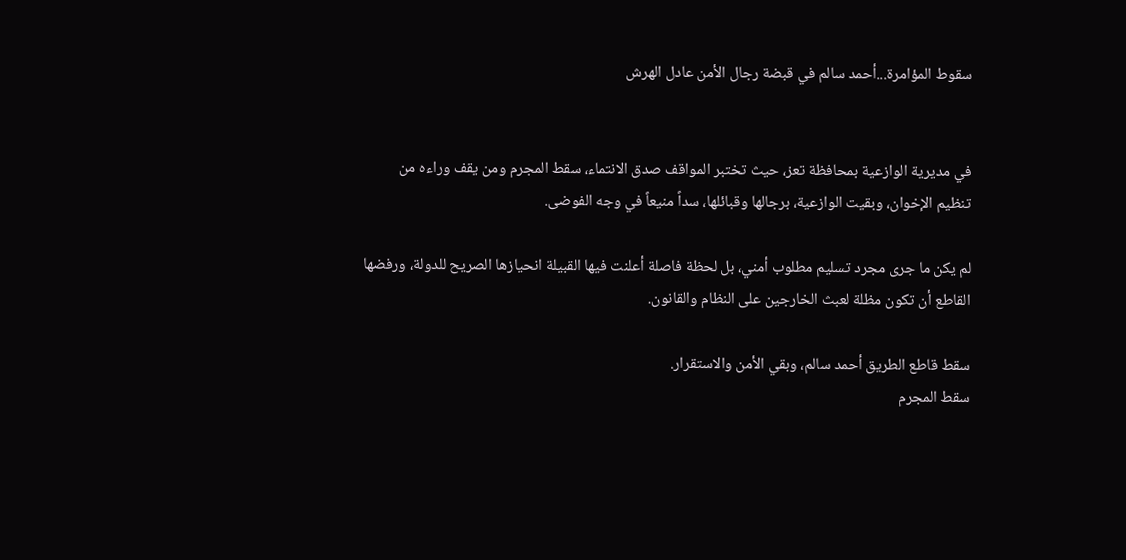سقوط المؤامرة...أحمد سالم في قبضة رجال الأمن عادل الهرش


في مديرية الوازعية بمحافظة تعز، حيث تختبر المواقف صدق الانتماء، سقط المجرم ومن يقف وراءه من تنظيم الإخوان، وبقيت الوازعية، برجالها وقبائلها، سداً منيعاً في وجه الفوضى.

لم يكن ما جرى مجرد تسليم مطلوب أمني، بل لحظة فاصلة أعلنت فيها القبيلة انحيازها الصريح للدولة، ورفضها القاطع أن تكون مظلة لعبث الخارجين على النظام والقانون.

سقط قاطع الطريق أحمد سالم، وبقي الأمن والاستقرار.
سقط المجرم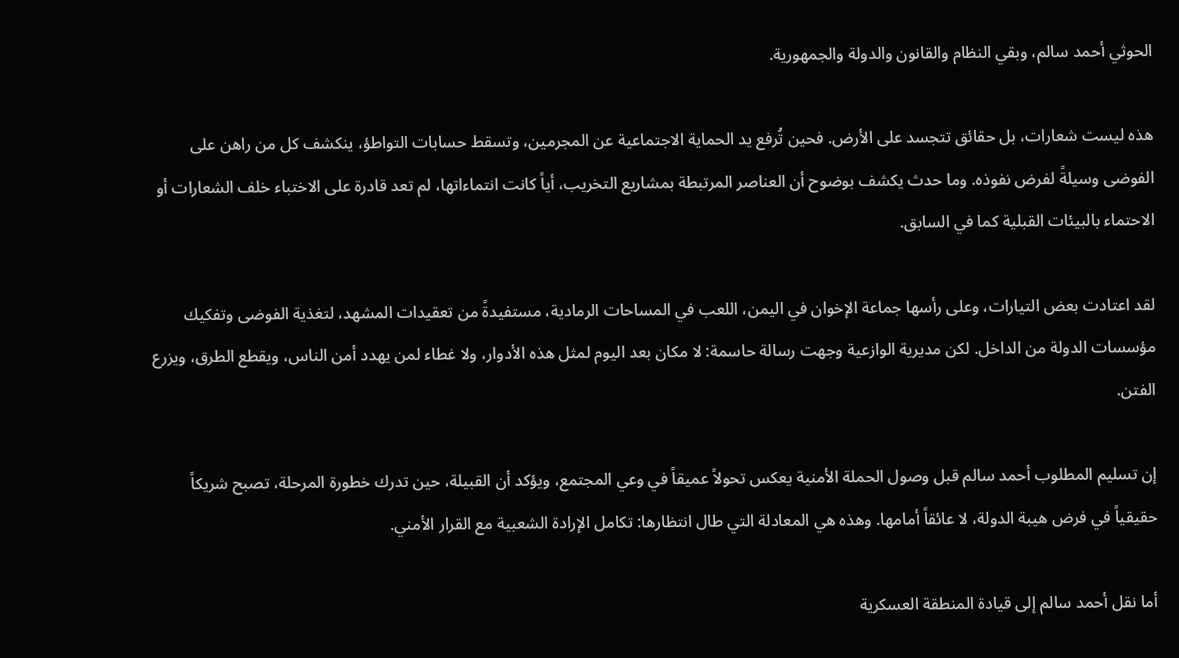الحوثي أحمد سالم، وبقي النظام والقانون والدولة والجمهورية.

هذه ليست شعارات، بل حقائق تتجسد على الأرض. فحين تُرفع يد الحماية الاجتماعية عن المجرمين، وتسقط حسابات التواطؤ، ينكشف كل من راهن على الفوضى وسيلةً لفرض نفوذه. وما حدث يكشف بوضوح أن العناصر المرتبطة بمشاريع التخريب، أياً كانت انتماءاتها، لم تعد قادرة على الاختباء خلف الشعارات أو الاحتماء بالبيئات القبلية كما في السابق.

لقد اعتادت بعض التيارات، وعلى رأسها جماعة الإخوان في اليمن، اللعب في المساحات الرمادية، مستفيدةً من تعقيدات المشهد، لتغذية الفوضى وتفكيك مؤسسات الدولة من الداخل. لكن مديرية الوازعية وجهت رسالة حاسمة: لا مكان بعد اليوم لمثل هذه الأدوار، ولا غطاء لمن يهدد أمن الناس، ويقطع الطرق، ويزرع الفتن.

إن تسليم المطلوب أحمد سالم قبل وصول الحملة الأمنية يعكس تحولاً عميقاً في وعي المجتمع، ويؤكد أن القبيلة، حين تدرك خطورة المرحلة، تصبح شريكاً حقيقياً في فرض هيبة الدولة، لا عائقاً أمامها. وهذه هي المعادلة التي طال انتظارها: تكامل الإرادة الشعبية مع القرار الأمني.

أما نقل أحمد سالم إلى قيادة المنطقة العسكرية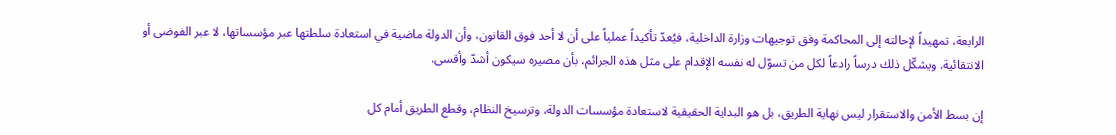الرابعة، تمهيداً لإحالته إلى المحاكمة وفق توجيهات وزارة الداخلية، فيُعدّ تأكيداً عملياً على أن لا أحد فوق القانون، وأن الدولة ماضية في استعادة سلطتها عبر مؤسساتها، لا عبر الفوضى أو الانتقائية. ويشكّل ذلك درساً رادعاً لكل من تسوّل له نفسه الإقدام على مثل هذه الجرائم، بأن مصيره سيكون أشدّ وأقسى.

إن بسط الأمن والاستقرار ليس نهاية الطريق، بل هو البداية الحقيقية لاستعادة مؤسسات الدولة، وترسيخ النظام، وقطع الطريق أمام كل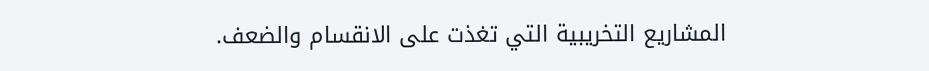المشاريع التخريبية التي تغذت على الانقسام والضعف.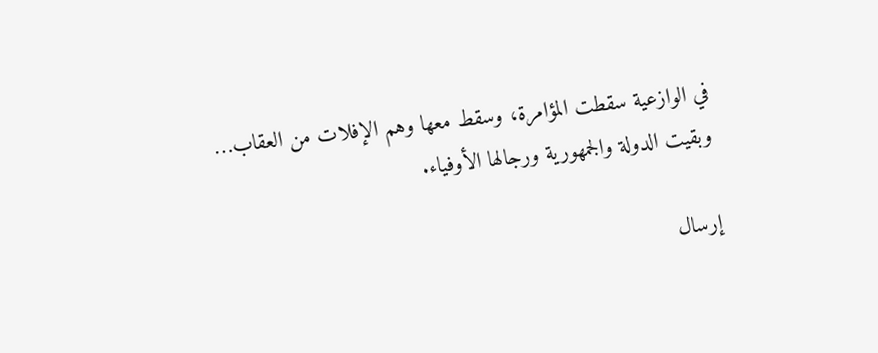في الوازعية سقطت المؤامرة، وسقط معها وهم الإفلات من العقاب… وبقيت الدولة والجمهورية ورجالها الأوفياء.

إرسال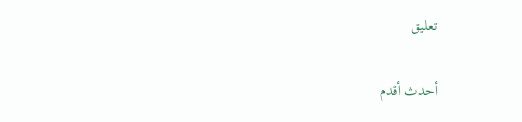تعليق

أحدث أقدم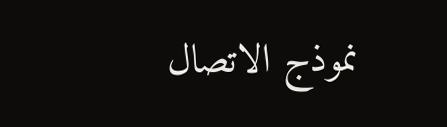نموذج الاتصال